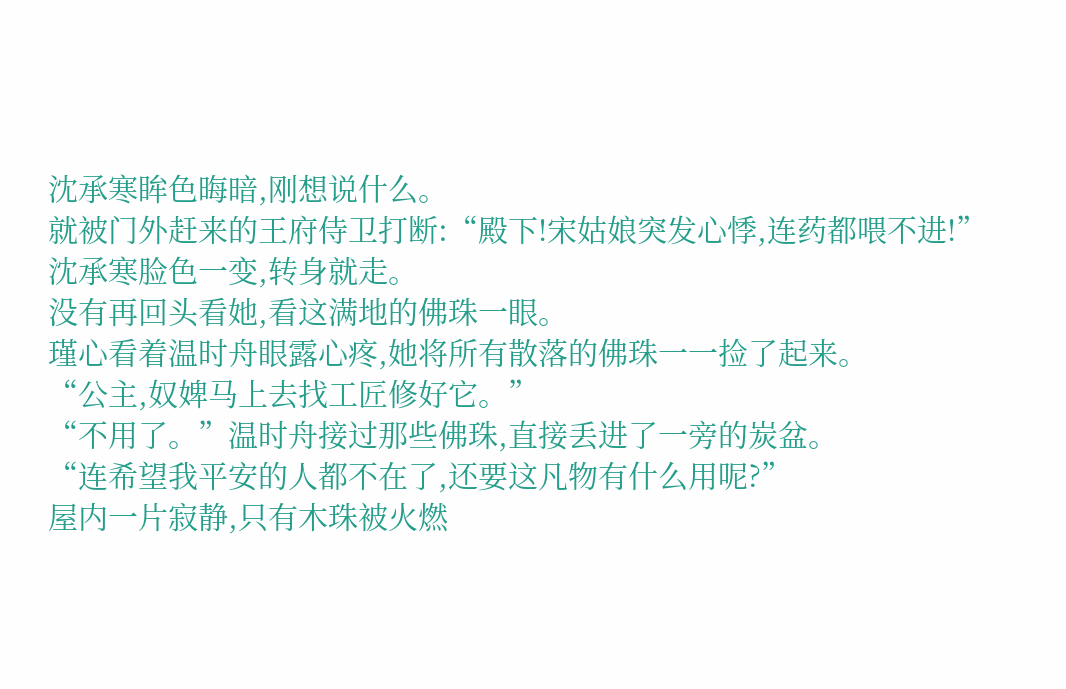沈承寒眸色晦暗,刚想说什么。
就被门外赶来的王府侍卫打断:“殿下!宋姑娘突发心悸,连药都喂不进!”
沈承寒脸色一变,转身就走。
没有再回头看她,看这满地的佛珠一眼。
瑾心看着温时舟眼露心疼,她将所有散落的佛珠一一捡了起来。
“公主,奴婢马上去找工匠修好它。”
“不用了。”温时舟接过那些佛珠,直接丢进了一旁的炭盆。
“连希望我平安的人都不在了,还要这凡物有什么用呢?”
屋内一片寂静,只有木珠被火燃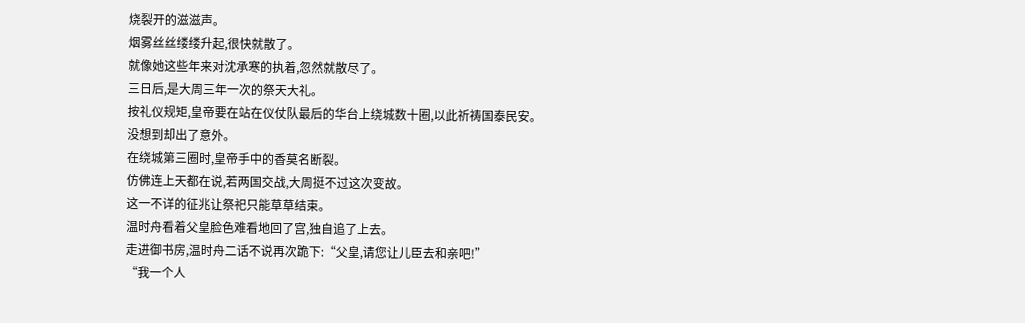烧裂开的滋滋声。
烟雾丝丝缕缕升起,很快就散了。
就像她这些年来对沈承寒的执着,忽然就散尽了。
三日后,是大周三年一次的祭天大礼。
按礼仪规矩,皇帝要在站在仪仗队最后的华台上绕城数十圈,以此祈祷国泰民安。
没想到却出了意外。
在绕城第三圈时,皇帝手中的香莫名断裂。
仿佛连上天都在说,若两国交战,大周挺不过这次变故。
这一不详的征兆让祭祀只能草草结束。
温时舟看着父皇脸色难看地回了宫,独自追了上去。
走进御书房,温时舟二话不说再次跪下:“父皇,请您让儿臣去和亲吧!”
“我一个人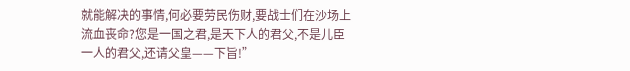就能解决的事情,何必要劳民伤财,要战士们在沙场上流血丧命?您是一国之君,是天下人的君父,不是儿臣一人的君父,还请父皇——下旨!”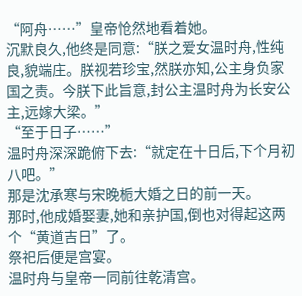“阿舟……”皇帝怆然地看着她。
沉默良久,他终是同意:“朕之爱女温时舟,性纯良,貌端庄。朕视若珍宝,然朕亦知,公主身负家国之责。今朕下此旨意,封公主温时舟为长安公主,远嫁大梁。”
“至于日子……”
温时舟深深跪俯下去:“就定在十日后,下个月初八吧。”
那是沈承寒与宋晚栀大婚之日的前一天。
那时,他成婚娶妻,她和亲护国,倒也对得起这两个“黄道吉日”了。
祭祀后便是宫宴。
温时舟与皇帝一同前往乾清宫。